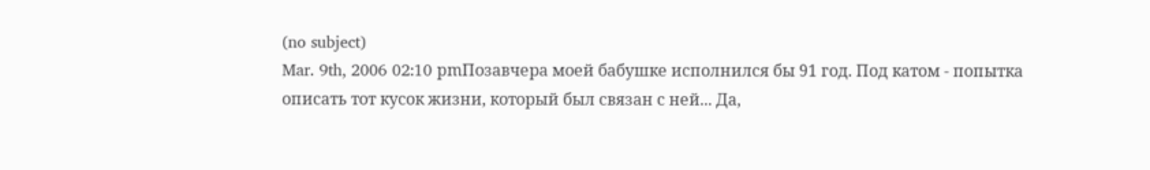(no subject)
Mar. 9th, 2006 02:10 pmПозавчера моей бабушке исполнился бы 91 год. Под катом - попытка описать тот кусок жизни, который был связан с ней... Да,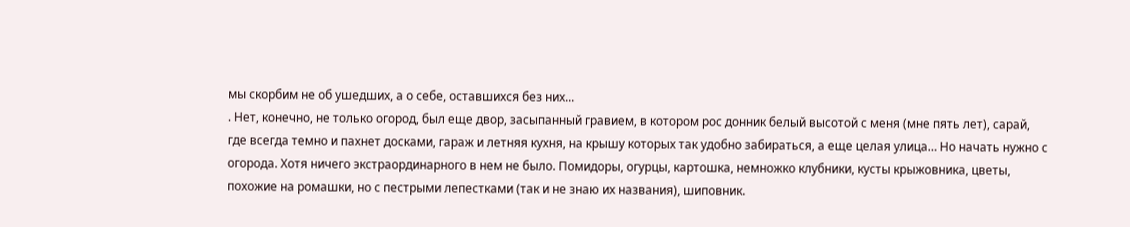мы скорбим не об ушедших, а о себе, оставшихся без них...
. Нет, конечно, не только огород, был еще двор, засыпанный гравием, в котором рос донник белый высотой с меня (мне пять лет), сарай, где всегда темно и пахнет досками, гараж и летняя кухня, на крышу которых так удобно забираться, а еще целая улица… Но начать нужно с огорода. Хотя ничего экстраординарного в нем не было. Помидоры, огурцы, картошка, немножко клубники, кусты крыжовника, цветы, похожие на ромашки, но с пестрыми лепестками (так и не знаю их названия), шиповник.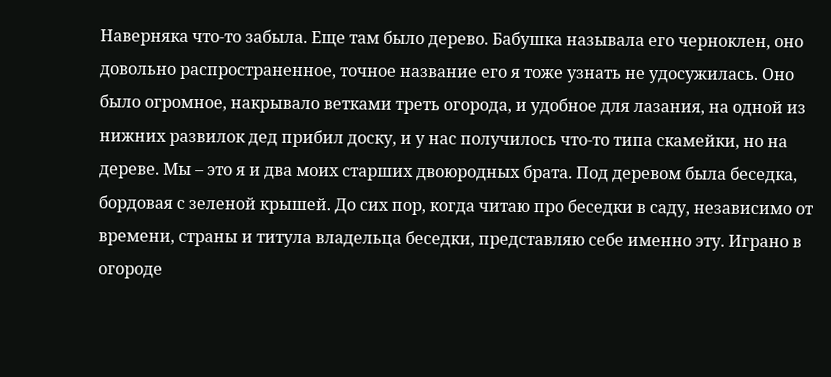Наверняка что-то забыла. Еще там было дерево. Бабушка называла его черноклен, оно довольно распространенное, точное название его я тоже узнать не удосужилась. Оно было огромное, накрывало ветками треть огорода, и удобное для лазания, на одной из нижних развилок дед прибил доску, и у нас получилось что-то типа скамейки, но на дереве. Мы – это я и два моих старших двоюродных брата. Под деревом была беседка, бордовая с зеленой крышей. До сих пор, когда читаю про беседки в саду, независимо от времени, страны и титула владельца беседки, представляю себе именно эту. Играно в огороде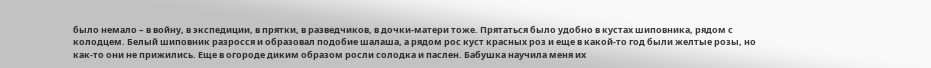было немало – в войну, в экспедиции, в прятки, в разведчиков, в дочки-матери тоже. Прятаться было удобно в кустах шиповника, рядом с колодцем. Белый шиповник разросся и образовал подобие шалаша, а рядом рос куст красных роз и еще в какой-то год были желтые розы, но как-то они не прижились. Еще в огороде диким образом росли солодка и паслен. Бабушка научила меня их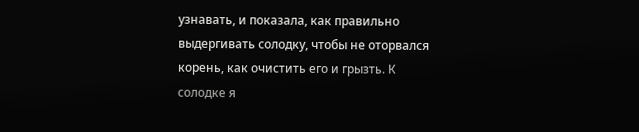узнавать, и показала, как правильно выдергивать солодку, чтобы не оторвался корень, как очистить его и грызть. К солодке я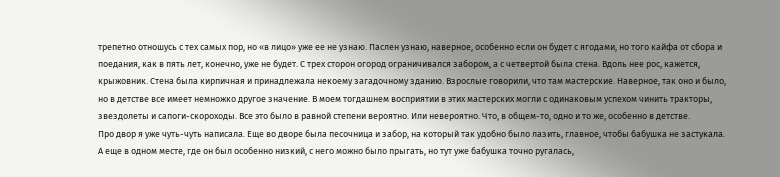трепетно отношусь с тех самых пор, но «в лицо» уже ее не узнаю. Паслен узнаю, наверное, особенно если он будет с ягодами, но того кайфа от сбора и поедания, как в пять лет, конечно, уже не будет. С трех сторон огород ограничивался забором, а с четвертой была стена. Вдоль нее рос, кажется, крыжовник. Стена была кирпичная и принадлежала некоему загадочному зданию. Взрослые говорили, что там мастерские. Наверное, так оно и было, но в детстве все имеет немножко другое значение. В моем тогдашнем восприятии в этих мастерских могли с одинаковым успехом чинить тракторы, звездолеты и сапоги-скороходы. Все это было в равной степени вероятно. Или невероятно. Что, в общем-то, одно и то же, особенно в детстве.
Про двор я уже чуть-чуть написала. Еще во дворе была песочница и забор, на который так удобно было лазить, главное, чтобы бабушка не застукала. А еще в одном месте, где он был особенно низкий, с него можно было прыгать, но тут уже бабушка точно ругалась,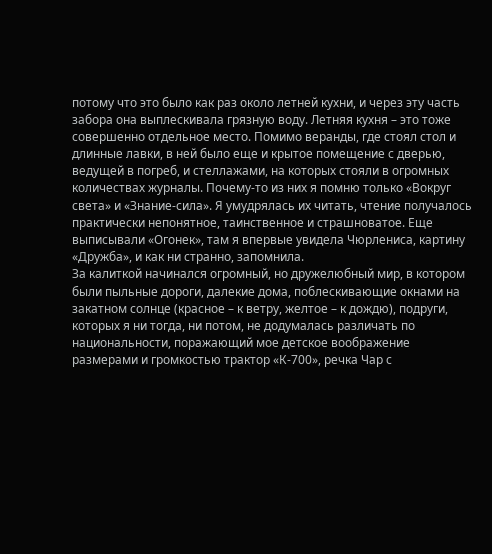потому что это было как раз около летней кухни, и через эту часть забора она выплескивала грязную воду. Летняя кухня – это тоже совершенно отдельное место. Помимо веранды, где стоял стол и длинные лавки, в ней было еще и крытое помещение с дверью, ведущей в погреб, и стеллажами, на которых стояли в огромных количествах журналы. Почему-то из них я помню только «Вокруг света» и «Знание-сила». Я умудрялась их читать, чтение получалось практически непонятное, таинственное и страшноватое. Еще выписывали «Огонек», там я впервые увидела Чюрлениса, картину «Дружба», и как ни странно, запомнила.
За калиткой начинался огромный, но дружелюбный мир, в котором были пыльные дороги, далекие дома, поблескивающие окнами на закатном солнце (красное – к ветру, желтое – к дождю), подруги, которых я ни тогда, ни потом, не додумалась различать по национальности, поражающий мое детское воображение размерами и громкостью трактор «К-700», речка Чар с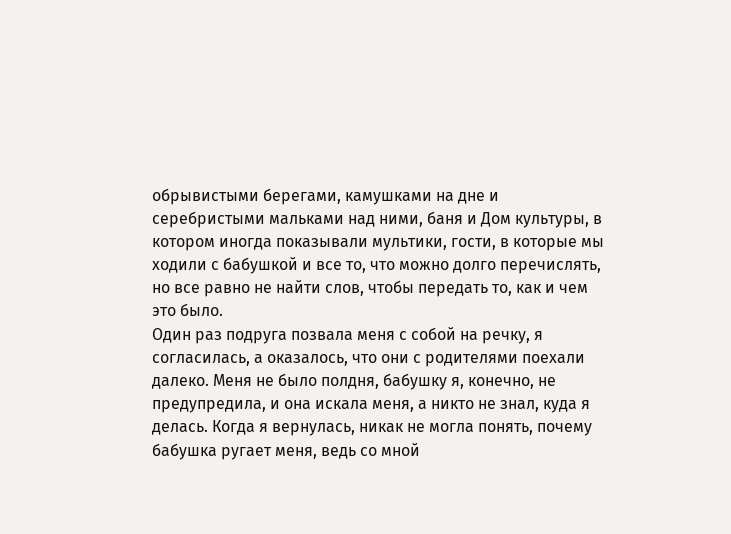обрывистыми берегами, камушками на дне и серебристыми мальками над ними, баня и Дом культуры, в котором иногда показывали мультики, гости, в которые мы ходили с бабушкой и все то, что можно долго перечислять, но все равно не найти слов, чтобы передать то, как и чем это было.
Один раз подруга позвала меня с собой на речку, я согласилась, а оказалось, что они с родителями поехали далеко. Меня не было полдня, бабушку я, конечно, не предупредила, и она искала меня, а никто не знал, куда я делась. Когда я вернулась, никак не могла понять, почему бабушка ругает меня, ведь со мной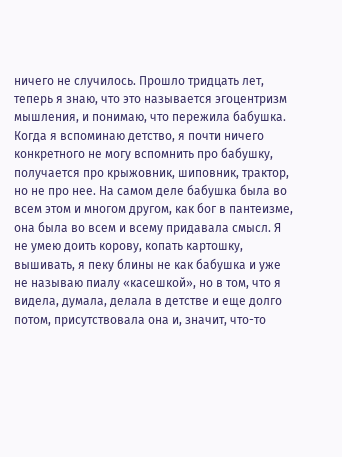ничего не случилось. Прошло тридцать лет, теперь я знаю, что это называется эгоцентризм мышления, и понимаю, что пережила бабушка. Когда я вспоминаю детство, я почти ничего конкретного не могу вспомнить про бабушку, получается про крыжовник, шиповник, трактор, но не про нее. На самом деле бабушка была во всем этом и многом другом, как бог в пантеизме, она была во всем и всему придавала смысл. Я не умею доить корову, копать картошку, вышивать, я пеку блины не как бабушка и уже не называю пиалу «касешкой», но в том, что я видела, думала, делала в детстве и еще долго потом, присутствовала она и, значит, что-то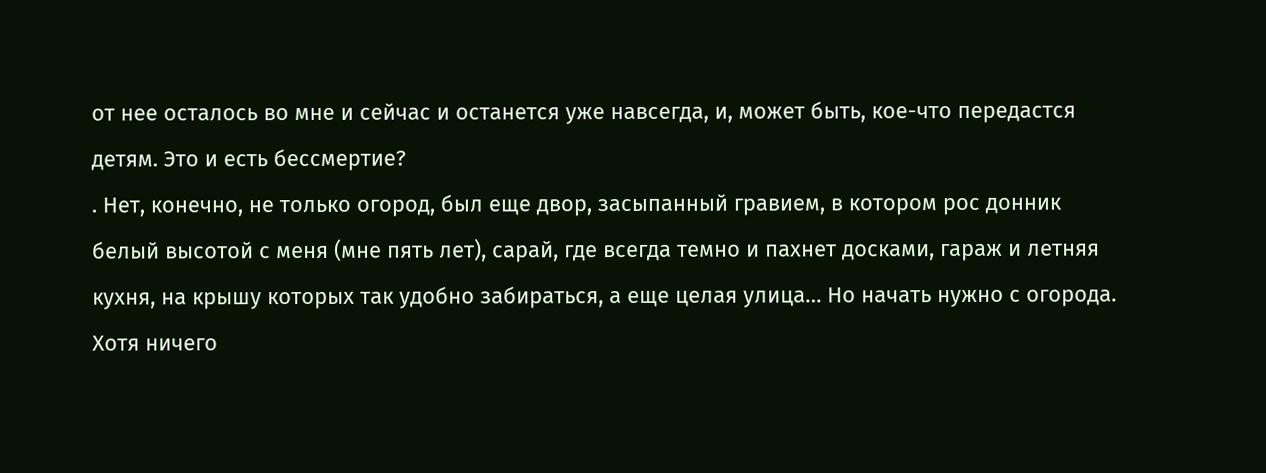от нее осталось во мне и сейчас и останется уже навсегда, и, может быть, кое-что передастся детям. Это и есть бессмертие?
. Нет, конечно, не только огород, был еще двор, засыпанный гравием, в котором рос донник белый высотой с меня (мне пять лет), сарай, где всегда темно и пахнет досками, гараж и летняя кухня, на крышу которых так удобно забираться, а еще целая улица… Но начать нужно с огорода. Хотя ничего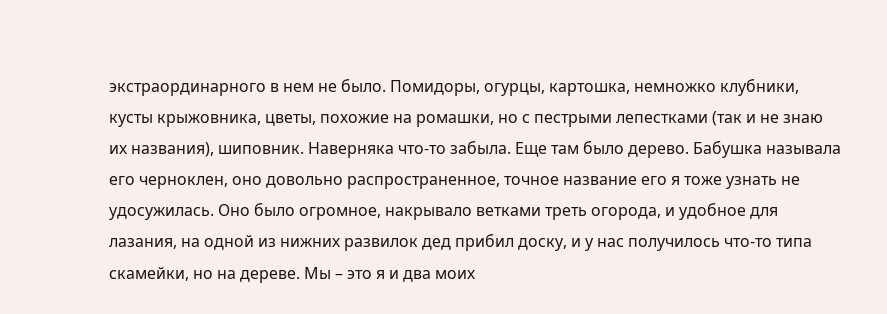экстраординарного в нем не было. Помидоры, огурцы, картошка, немножко клубники, кусты крыжовника, цветы, похожие на ромашки, но с пестрыми лепестками (так и не знаю их названия), шиповник. Наверняка что-то забыла. Еще там было дерево. Бабушка называла его черноклен, оно довольно распространенное, точное название его я тоже узнать не удосужилась. Оно было огромное, накрывало ветками треть огорода, и удобное для лазания, на одной из нижних развилок дед прибил доску, и у нас получилось что-то типа скамейки, но на дереве. Мы – это я и два моих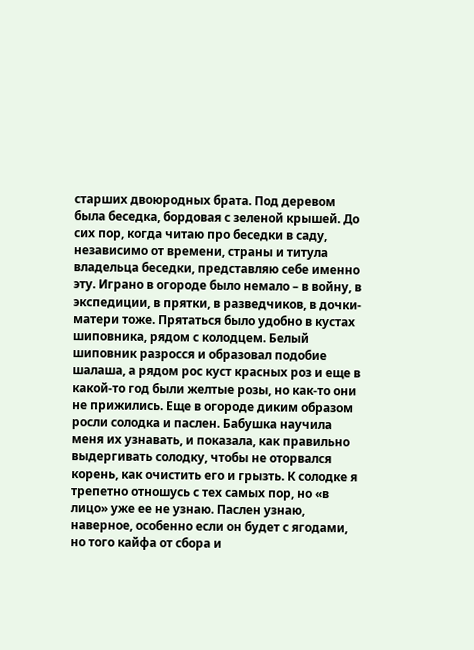старших двоюродных брата. Под деревом была беседка, бордовая с зеленой крышей. До сих пор, когда читаю про беседки в саду, независимо от времени, страны и титула владельца беседки, представляю себе именно эту. Играно в огороде было немало – в войну, в экспедиции, в прятки, в разведчиков, в дочки-матери тоже. Прятаться было удобно в кустах шиповника, рядом с колодцем. Белый шиповник разросся и образовал подобие шалаша, а рядом рос куст красных роз и еще в какой-то год были желтые розы, но как-то они не прижились. Еще в огороде диким образом росли солодка и паслен. Бабушка научила меня их узнавать, и показала, как правильно выдергивать солодку, чтобы не оторвался корень, как очистить его и грызть. К солодке я трепетно отношусь с тех самых пор, но «в лицо» уже ее не узнаю. Паслен узнаю, наверное, особенно если он будет с ягодами, но того кайфа от сбора и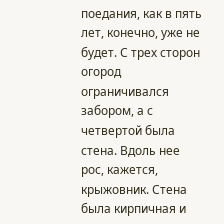поедания, как в пять лет, конечно, уже не будет. С трех сторон огород ограничивался забором, а с четвертой была стена. Вдоль нее рос, кажется, крыжовник. Стена была кирпичная и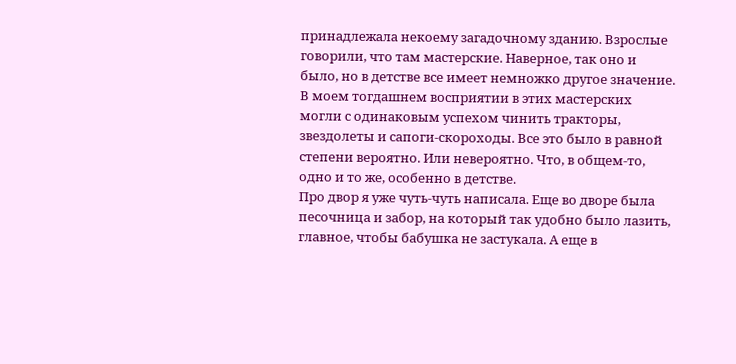принадлежала некоему загадочному зданию. Взрослые говорили, что там мастерские. Наверное, так оно и было, но в детстве все имеет немножко другое значение. В моем тогдашнем восприятии в этих мастерских могли с одинаковым успехом чинить тракторы, звездолеты и сапоги-скороходы. Все это было в равной степени вероятно. Или невероятно. Что, в общем-то, одно и то же, особенно в детстве.
Про двор я уже чуть-чуть написала. Еще во дворе была песочница и забор, на который так удобно было лазить, главное, чтобы бабушка не застукала. А еще в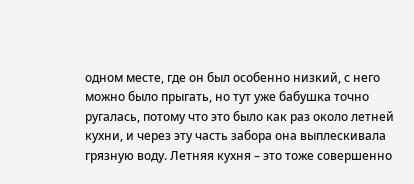одном месте, где он был особенно низкий, с него можно было прыгать, но тут уже бабушка точно ругалась, потому что это было как раз около летней кухни, и через эту часть забора она выплескивала грязную воду. Летняя кухня – это тоже совершенно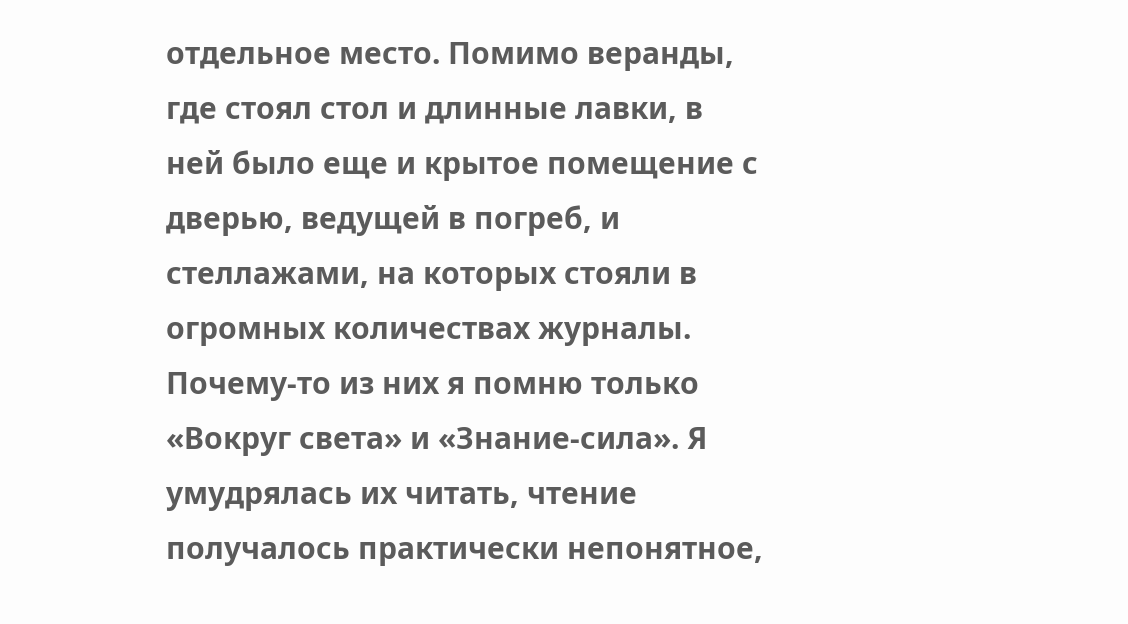отдельное место. Помимо веранды, где стоял стол и длинные лавки, в ней было еще и крытое помещение с дверью, ведущей в погреб, и стеллажами, на которых стояли в огромных количествах журналы. Почему-то из них я помню только «Вокруг света» и «Знание-сила». Я умудрялась их читать, чтение получалось практически непонятное,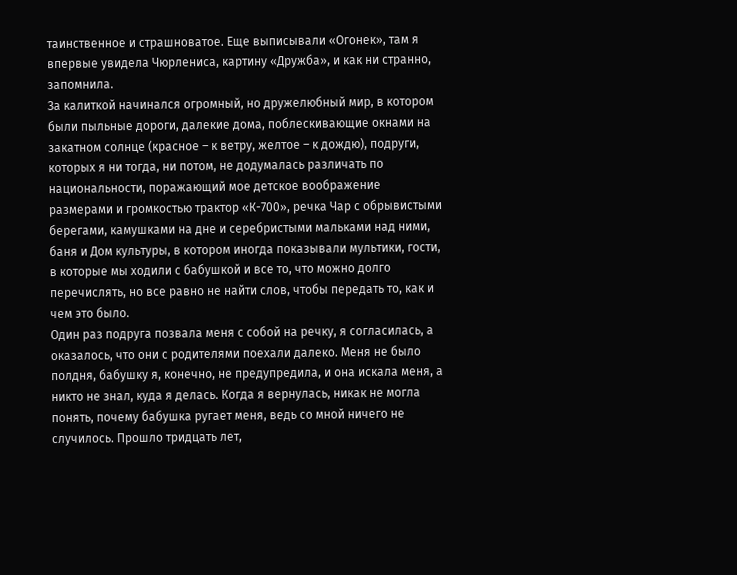таинственное и страшноватое. Еще выписывали «Огонек», там я впервые увидела Чюрлениса, картину «Дружба», и как ни странно, запомнила.
За калиткой начинался огромный, но дружелюбный мир, в котором были пыльные дороги, далекие дома, поблескивающие окнами на закатном солнце (красное – к ветру, желтое – к дождю), подруги, которых я ни тогда, ни потом, не додумалась различать по национальности, поражающий мое детское воображение размерами и громкостью трактор «К-700», речка Чар с обрывистыми берегами, камушками на дне и серебристыми мальками над ними, баня и Дом культуры, в котором иногда показывали мультики, гости, в которые мы ходили с бабушкой и все то, что можно долго перечислять, но все равно не найти слов, чтобы передать то, как и чем это было.
Один раз подруга позвала меня с собой на речку, я согласилась, а оказалось, что они с родителями поехали далеко. Меня не было полдня, бабушку я, конечно, не предупредила, и она искала меня, а никто не знал, куда я делась. Когда я вернулась, никак не могла понять, почему бабушка ругает меня, ведь со мной ничего не случилось. Прошло тридцать лет,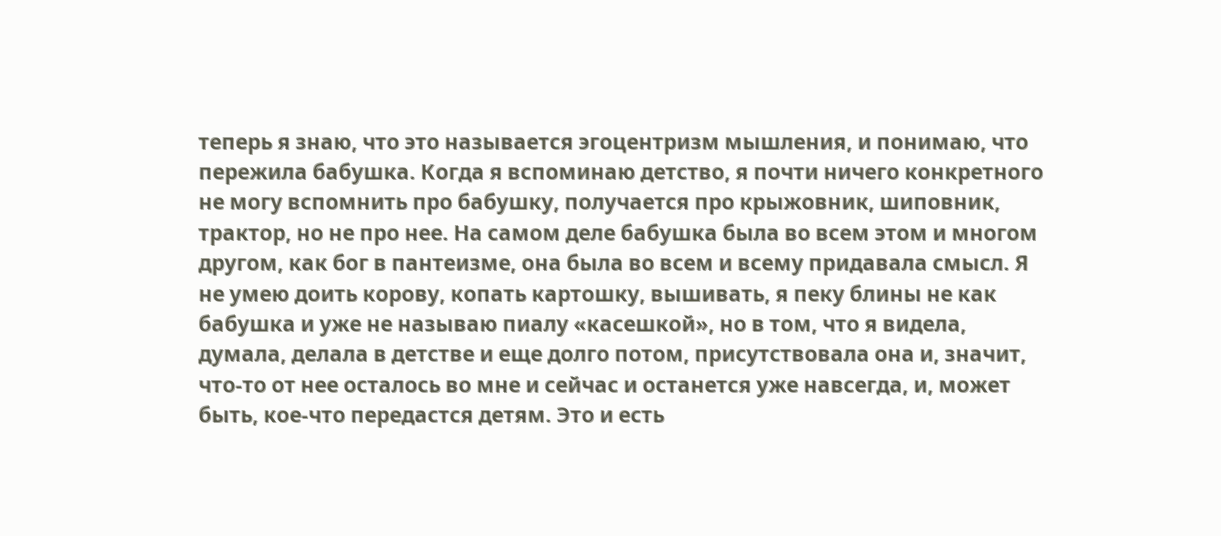теперь я знаю, что это называется эгоцентризм мышления, и понимаю, что пережила бабушка. Когда я вспоминаю детство, я почти ничего конкретного не могу вспомнить про бабушку, получается про крыжовник, шиповник, трактор, но не про нее. На самом деле бабушка была во всем этом и многом другом, как бог в пантеизме, она была во всем и всему придавала смысл. Я не умею доить корову, копать картошку, вышивать, я пеку блины не как бабушка и уже не называю пиалу «касешкой», но в том, что я видела, думала, делала в детстве и еще долго потом, присутствовала она и, значит, что-то от нее осталось во мне и сейчас и останется уже навсегда, и, может быть, кое-что передастся детям. Это и есть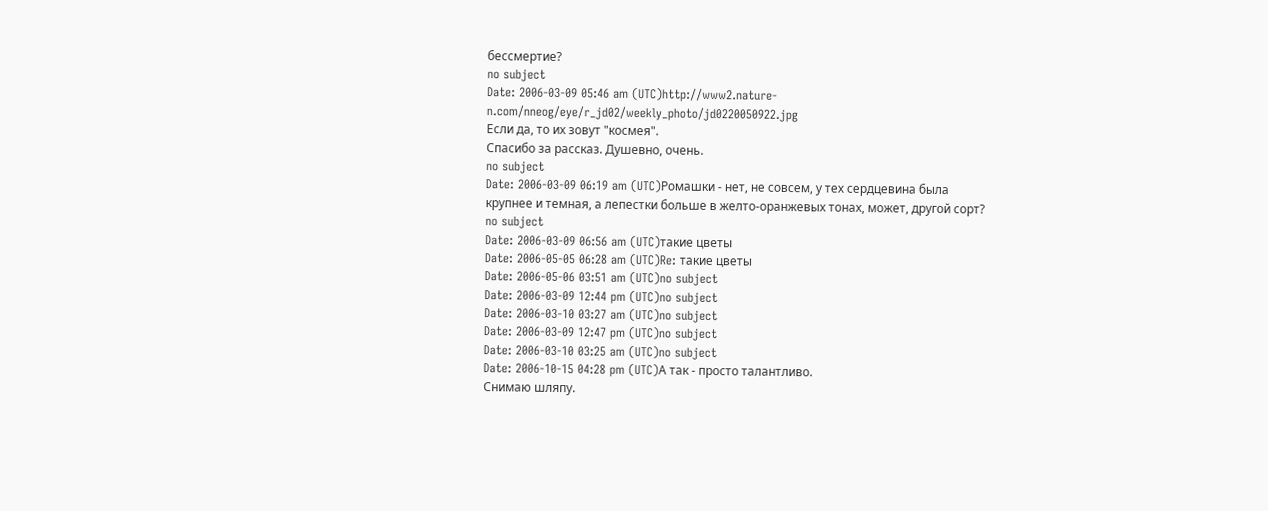бессмертие?
no subject
Date: 2006-03-09 05:46 am (UTC)http://www2.nature-n.com/nneog/eye/r_jd02/weekly_photo/jd0220050922.jpg
Если да, то их зовут "космея".
Спасибо за рассказ. Душевно, очень.
no subject
Date: 2006-03-09 06:19 am (UTC)Ромашки - нет, не совсем, у тех сердцевина была крупнее и темная, а лепестки больше в желто-оранжевых тонах, может, другой сорт?
no subject
Date: 2006-03-09 06:56 am (UTC)такие цветы
Date: 2006-05-05 06:28 am (UTC)Re: такие цветы
Date: 2006-05-06 03:51 am (UTC)no subject
Date: 2006-03-09 12:44 pm (UTC)no subject
Date: 2006-03-10 03:27 am (UTC)no subject
Date: 2006-03-09 12:47 pm (UTC)no subject
Date: 2006-03-10 03:25 am (UTC)no subject
Date: 2006-10-15 04:28 pm (UTC)А так - просто талантливо.
Снимаю шляпу.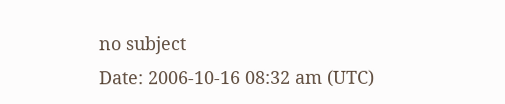no subject
Date: 2006-10-16 08:32 am (UTC)